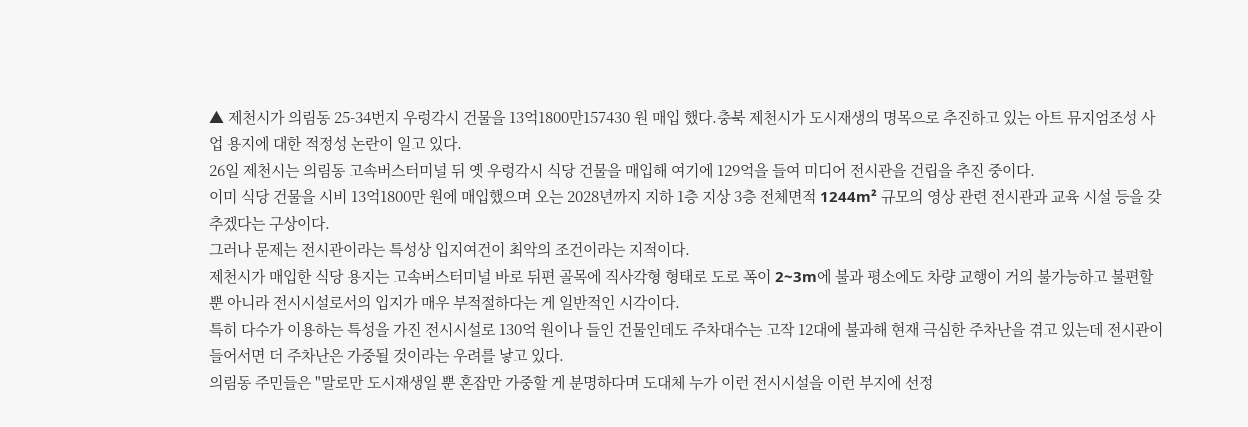▲ 제천시가 의림동 25-34번지 우렁각시 건물을 13억1800만157430 원 매입 했다.충북 제천시가 도시재생의 명목으로 추진하고 있는 아트 뮤지엄조성 사업 용지에 대한 적정성 논란이 일고 있다.
26일 제천시는 의림동 고속버스터미널 뒤 옛 우렁각시 식당 건물을 매입해 여기에 129억을 들여 미디어 전시관을 건립을 추진 중이다.
이미 식당 건물을 시비 13억1800만 원에 매입했으며 오는 2028년까지 지하 1층 지상 3층 전체면적 1244m² 규모의 영상 관련 전시관과 교육 시설 등을 갖추겠다는 구상이다.
그러나 문제는 전시관이라는 특성상 입지여건이 최악의 조건이라는 지적이다.
제천시가 매입한 식당 용지는 고속버스터미널 바로 뒤편 골목에 직사각형 형태로 도로 폭이 2~3m에 불과 평소에도 차량 교행이 거의 불가능하고 불편할 뿐 아니라 전시시설로서의 입지가 매우 부적절하다는 게 일반적인 시각이다.
특히 다수가 이용하는 특성을 가진 전시시설로 130억 원이나 들인 건물인데도 주차대수는 고작 12대에 불과해 현재 극심한 주차난을 겪고 있는데 전시관이 들어서면 더 주차난은 가중될 것이라는 우려를 낳고 있다.
의림동 주민들은 "말로만 도시재생일 뿐 혼잡만 가중할 게 분명하다며 도대체 누가 이런 전시시설을 이런 부지에 선정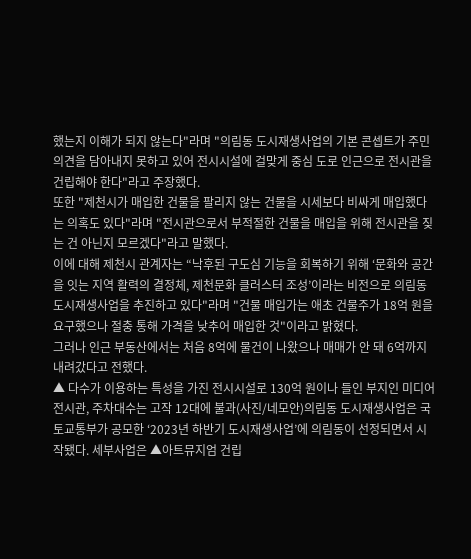했는지 이해가 되지 않는다"라며 "의림동 도시재생사업의 기본 콘셉트가 주민 의견을 담아내지 못하고 있어 전시시설에 걸맞게 중심 도로 인근으로 전시관을 건립해야 한다"라고 주장했다.
또한 "제천시가 매입한 건물을 팔리지 않는 건물을 시세보다 비싸게 매입했다는 의혹도 있다"라며 "전시관으로서 부적절한 건물을 매입을 위해 전시관을 짖는 건 아닌지 모르겠다"라고 말했다.
이에 대해 제천시 관계자는 “낙후된 구도심 기능을 회복하기 위해 ‘문화와 공간을 잇는 지역 활력의 결정체, 제천문화 클러스터 조성’이라는 비전으로 의림동 도시재생사업을 추진하고 있다"라며 "건물 매입가는 애초 건물주가 18억 원을 요구했으나 절충 통해 가격을 낮추어 매입한 것"이라고 밝혔다.
그러나 인근 부동산에서는 처음 8억에 물건이 나왔으나 매매가 안 돼 6억까지 내려갔다고 전했다.
▲ 다수가 이용하는 특성을 가진 전시시설로 130억 원이나 들인 부지인 미디어 전시관, 주차대수는 고작 12대에 불과(사진/네모안)의림동 도시재생사업은 국토교통부가 공모한 ‘2023년 하반기 도시재생사업’에 의림동이 선정되면서 시작됐다. 세부사업은 ▲아트뮤지엄 건립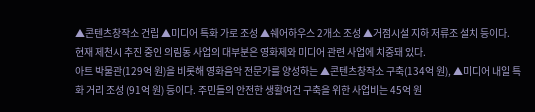▲콘텐츠창작소 건립 ▲미디어 특화 가로 조성 ▲쉐어하우스 2개소 조성 ▲거점시설 지하 저류조 설치 등이다.
현재 제천시 추진 중인 의림동 사업의 대부분은 영화제와 미디어 관련 사업에 치중돼 있다.
아트 박물관(129억 원)을 비롯해 영화음악 전문가를 양성하는 ▲콘텐츠창작소 구축(134억 원), ▲미디어 내일 특화 거리 조성 (91억 원) 등이다. 주민들의 안전한 생활여건 구축을 위한 사업비는 45억 원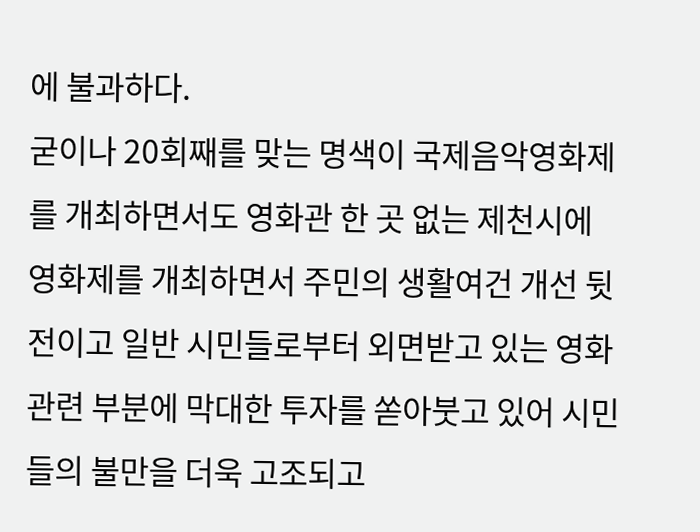에 불과하다.
굳이나 20회째를 맞는 명색이 국제음악영화제를 개최하면서도 영화관 한 곳 없는 제천시에 영화제를 개최하면서 주민의 생활여건 개선 뒷전이고 일반 시민들로부터 외면받고 있는 영화 관련 부분에 막대한 투자를 쏟아붓고 있어 시민들의 불만을 더욱 고조되고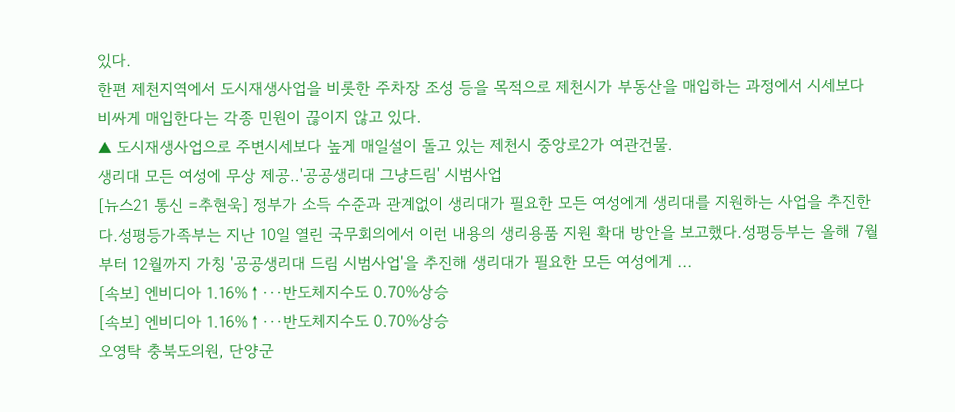있다.
한편 제천지역에서 도시재생사업을 비롯한 주차장 조성 등을 목적으로 제천시가 부동산을 매입하는 과정에서 시세보다 비싸게 매입한다는 각종 민원이 끊이지 않고 있다.
▲ 도시재생사업으로 주변시세보다 높게 매일설이 돌고 있는 제천시 중앙로2가 여관건물.
생리대 모든 여성에 무상 제공‥'공공생리대 그냥드림' 시범사업
[뉴스21 통신 =추현욱] 정부가 소득 수준과 관계없이 생리대가 필요한 모든 여성에게 생리대를 지원하는 사업을 추진한다.성평등가족부는 지난 10일 열린 국무회의에서 이런 내용의 생리용품 지원 확대 방안을 보고했다.성평등부는 올해 7월부터 12월까지 가칭 '공공생리대 드림 시범사업'을 추진해 생리대가 필요한 모든 여성에게 ...
[속보] 엔비디아 1.16%↑···반도체지수도 0.70%상승
[속보] 엔비디아 1.16%↑···반도체지수도 0.70%상승
오영탁 충북도의원, 단양군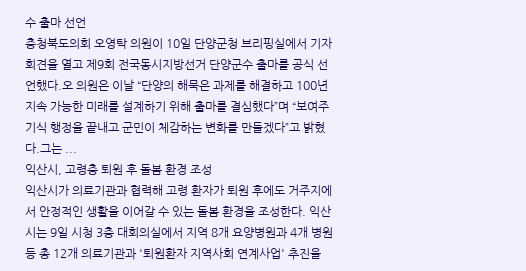수 출마 선언
충청북도의회 오영탁 의원이 10일 단양군청 브리핑실에서 기자회견을 열고 제9회 전국동시지방선거 단양군수 출마를 공식 선언했다.오 의원은 이날 “단양의 해묵은 과제를 해결하고 100년 지속 가능한 미래를 설계하기 위해 출마를 결심했다”며 “보여주기식 행정을 끝내고 군민이 체감하는 변화를 만들겠다”고 밝혔다.그는 ...
익산시, 고령층 퇴원 후 돌봄 환경 조성
익산시가 의료기관과 협력해 고령 환자가 퇴원 후에도 거주지에서 안정적인 생활을 이어갈 수 있는 돌봄 환경을 조성한다. 익산시는 9일 시청 3층 대회의실에서 지역 8개 요양병원과 4개 병원 등 총 12개 의료기관과 '퇴원환자 지역사회 연계사업' 추진을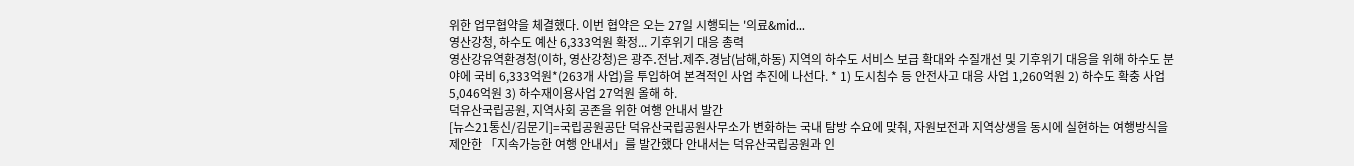위한 업무협약을 체결했다. 이번 협약은 오는 27일 시행되는 '의료&mid...
영산강청, 하수도 예산 6,333억원 확정... 기후위기 대응 총력
영산강유역환경청(이하, 영산강청)은 광주․전남․제주․경남(남해,하동) 지역의 하수도 서비스 보급 확대와 수질개선 및 기후위기 대응을 위해 하수도 분야에 국비 6,333억원*(263개 사업)을 투입하여 본격적인 사업 추진에 나선다. * 1) 도시침수 등 안전사고 대응 사업 1,260억원 2) 하수도 확충 사업 5,046억원 3) 하수재이용사업 27억원 올해 하.
덕유산국립공원, 지역사회 공존을 위한 여행 안내서 발간
[뉴스21통신/김문기]=국립공원공단 덕유산국립공원사무소가 변화하는 국내 탐방 수요에 맞춰, 자원보전과 지역상생을 동시에 실현하는 여행방식을 제안한 「지속가능한 여행 안내서」를 발간했다 안내서는 덕유산국립공원과 인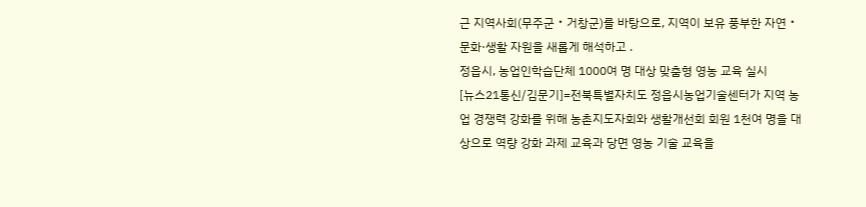근 지역사회(무주군‧거창군)를 바탕으로, 지역이 보유 풍부한 자연‧문화·생활 자원을 새롭게 해석하고 .
정읍시, 농업인학습단체 1000여 명 대상 맞춤형 영농 교육 실시
[뉴스21통신/김문기]=전북특별자치도 정읍시농업기술센터가 지역 농업 경쟁력 강화를 위해 농촌지도자회와 생활개선회 회원 1천여 명을 대상으로 역량 강화 과제 교육과 당면 영농 기술 교육을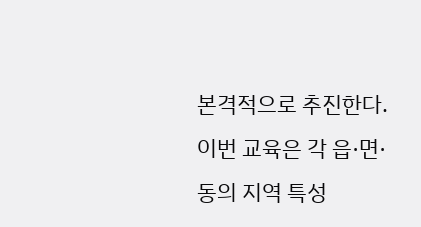본격적으로 추진한다. 이번 교육은 각 읍·면·동의 지역 특성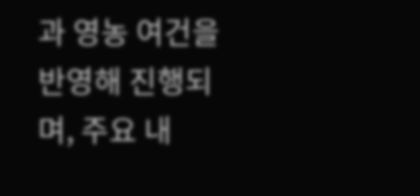과 영농 여건을 반영해 진행되며, 주요 내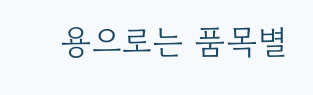용으로는 품목별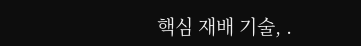핵심 재배 기술, .